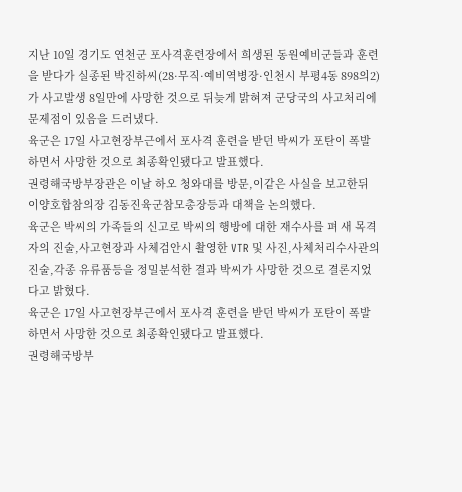지난 10일 경기도 연천군 포사격훈련장에서 희생된 동원예비군들과 훈련을 받다가 실종된 박진하씨(28·무직·예비역병장·인천시 부평4동 898의2)가 사고발생 8일만에 사망한 것으로 뒤늦게 밝혀져 군당국의 사고처리에 문제점이 있음을 드러냈다.
육군은 17일 사고현장부근에서 포사격 훈련을 받던 박씨가 포탄이 폭발하면서 사망한 것으로 최종확인됐다고 발표했다.
권령해국방부장관은 이날 하오 청와대를 방문,이같은 사실을 보고한뒤 이양호합참의장 김동진육군참모총장등과 대책을 논의했다.
육군은 박씨의 가족들의 신고로 박씨의 행방에 대한 재수사를 펴 새 목격자의 진술,사고현장과 사체검안시 촬영한 VTR 및 사진,사체처리수사관의 진술,각종 유류품등을 정밀분석한 결과 박씨가 사망한 것으로 결론지었다고 밝혔다.
육군은 17일 사고현장부근에서 포사격 훈련을 받던 박씨가 포탄이 폭발하면서 사망한 것으로 최종확인됐다고 발표했다.
권령해국방부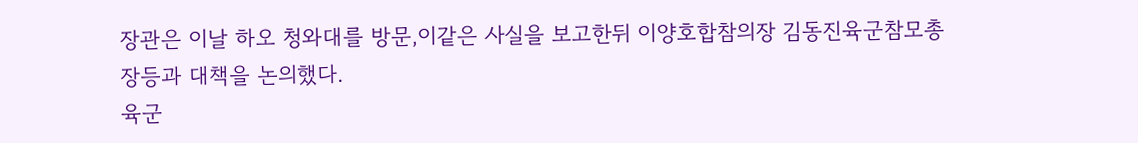장관은 이날 하오 청와대를 방문,이같은 사실을 보고한뒤 이양호합참의장 김동진육군참모총장등과 대책을 논의했다.
육군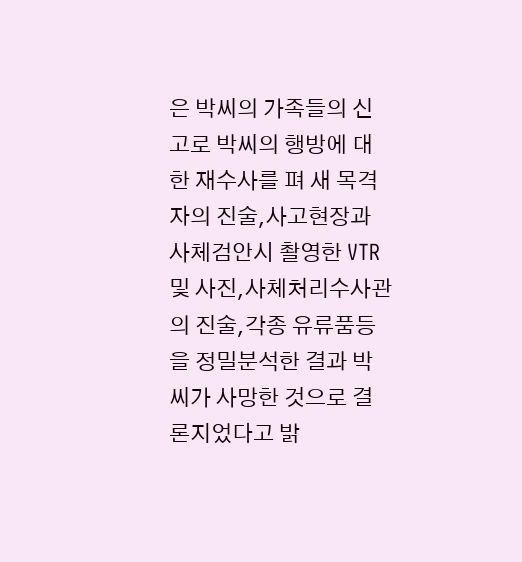은 박씨의 가족들의 신고로 박씨의 행방에 대한 재수사를 펴 새 목격자의 진술,사고현장과 사체검안시 촬영한 VTR 및 사진,사체처리수사관의 진술,각종 유류품등을 정밀분석한 결과 박씨가 사망한 것으로 결론지었다고 밝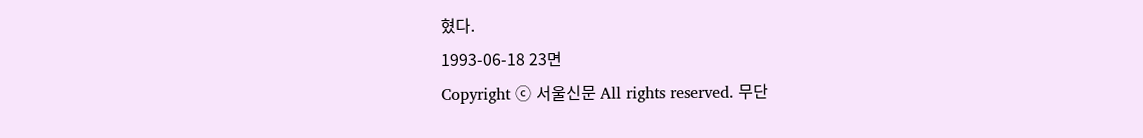혔다.
1993-06-18 23면
Copyright ⓒ 서울신문 All rights reserved. 무단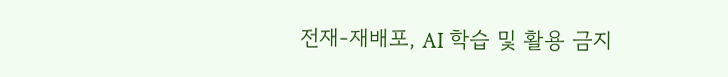전재-재배포, AI 학습 및 활용 금지